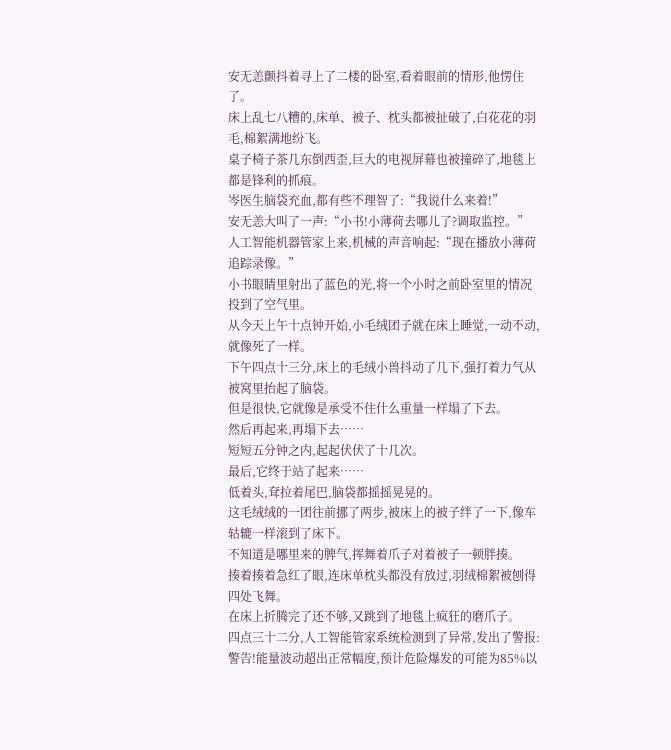安无恙颤抖着寻上了二楼的卧室,看着眼前的情形,他愣住了。
床上乱七八糟的,床单、被子、枕头都被扯破了,白花花的羽毛,棉絮满地纷飞。
桌子椅子茶几东倒西歪,巨大的电视屏幕也被撞碎了,地毯上都是锋利的抓痕。
岑医生脑袋充血,都有些不理智了:“我说什么来着!”
安无恙大叫了一声:“小书!小薄荷去哪儿了?调取监控。”
人工智能机器管家上来,机械的声音响起:“现在播放小薄荷追踪录像。”
小书眼睛里射出了蓝色的光,将一个小时之前卧室里的情况投到了空气里。
从今天上午十点钟开始,小毛绒团子就在床上睡觉,一动不动,就像死了一样。
下午四点十三分,床上的毛绒小兽抖动了几下,强打着力气从被窝里抬起了脑袋。
但是很快,它就像是承受不住什么重量一样塌了下去。
然后再起来,再塌下去……
短短五分钟之内,起起伏伏了十几次。
最后,它终于站了起来……
低着头,耷拉着尾巴,脑袋都摇摇晃晃的。
这毛绒绒的一团往前挪了两步,被床上的被子绊了一下,像车轱辘一样滚到了床下。
不知道是哪里来的脾气,挥舞着爪子对着被子一顿胖揍。
揍着揍着急红了眼,连床单枕头都没有放过,羽绒棉絮被刨得四处飞舞。
在床上折腾完了还不够,又跳到了地毯上疯狂的磨爪子。
四点三十二分,人工智能管家系统检测到了异常,发出了警报:
警告!能量波动超出正常幅度,预计危险爆发的可能为85%以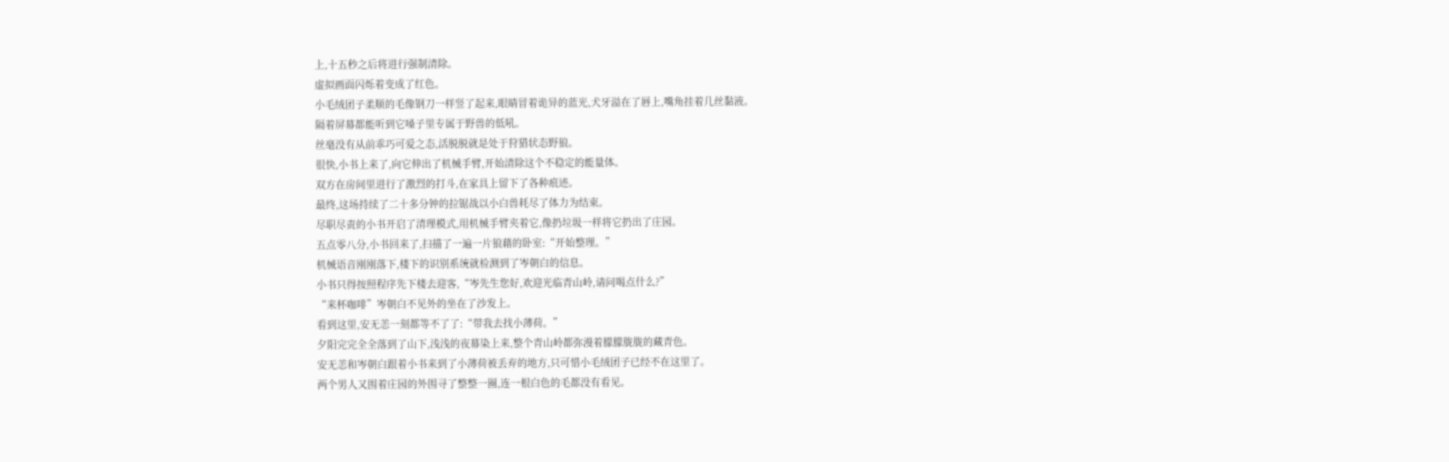上,十五秒之后将进行强制清除。
虚拟画面闪烁着变成了红色。
小毛绒团子柔顺的毛像钢刀一样竖了起来,眼睛冒着诡异的蓝光,犬牙溢在了唇上,嘴角挂着几丝黏液。
隔着屏幕都能听到它嗓子里专属于野兽的低吼。
丝毫没有从前乖巧可爱之态,活脱脱就是处于狩猎状态野狼。
很快,小书上来了,向它伸出了机械手臂,开始清除这个不稳定的能量体。
双方在房间里进行了激烈的打斗,在家具上留下了各种痕迹。
最终,这场持续了二十多分钟的拉锯战以小白兽耗尽了体力为结束。
尽职尽责的小书开启了清理模式,用机械手臂夹着它,像扔垃圾一样将它扔出了庄园。
五点零八分,小书回来了,扫描了一遍一片狼藉的卧室:“开始整理。”
机械语音刚刚落下,楼下的识别系统就检测到了岑朝白的信息。
小书只得按照程序先下楼去迎客,“岑先生您好,欢迎光临青山岭,请问喝点什么?”
“来杯咖啡”岑朝白不见外的坐在了沙发上。
看到这里,安无恙一刻都等不了了:“带我去找小薄荷。”
夕阳完完全全落到了山下,浅浅的夜幕染上来,整个青山岭都弥漫着朦朦胧胧的藏青色。
安无恙和岑朝白跟着小书来到了小薄荷被丢弃的地方,只可惜小毛绒团子已经不在这里了。
两个男人又围着庄园的外围寻了整整一圈,连一根白色的毛都没有看见。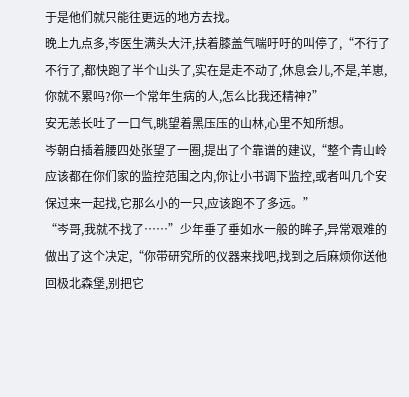于是他们就只能往更远的地方去找。
晚上九点多,岑医生满头大汗,扶着膝盖气喘吁吁的叫停了,“不行了不行了,都快跑了半个山头了,实在是走不动了,休息会儿,不是,羊崽,你就不累吗?你一个常年生病的人,怎么比我还精神?”
安无恙长吐了一口气,眺望着黑压压的山林,心里不知所想。
岑朝白插着腰四处张望了一圈,提出了个靠谱的建议,“整个青山岭应该都在你们家的监控范围之内,你让小书调下监控,或者叫几个安保过来一起找,它那么小的一只,应该跑不了多远。”
“岑哥,我就不找了……”少年垂了垂如水一般的眸子,异常艰难的做出了这个决定,“你带研究所的仪器来找吧,找到之后麻烦你送他回极北森堡,别把它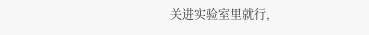关进实验室里就行,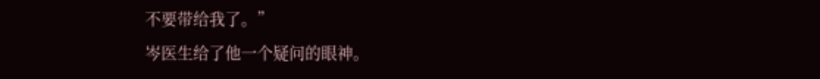不要带给我了。”
岑医生给了他一个疑问的眼神。